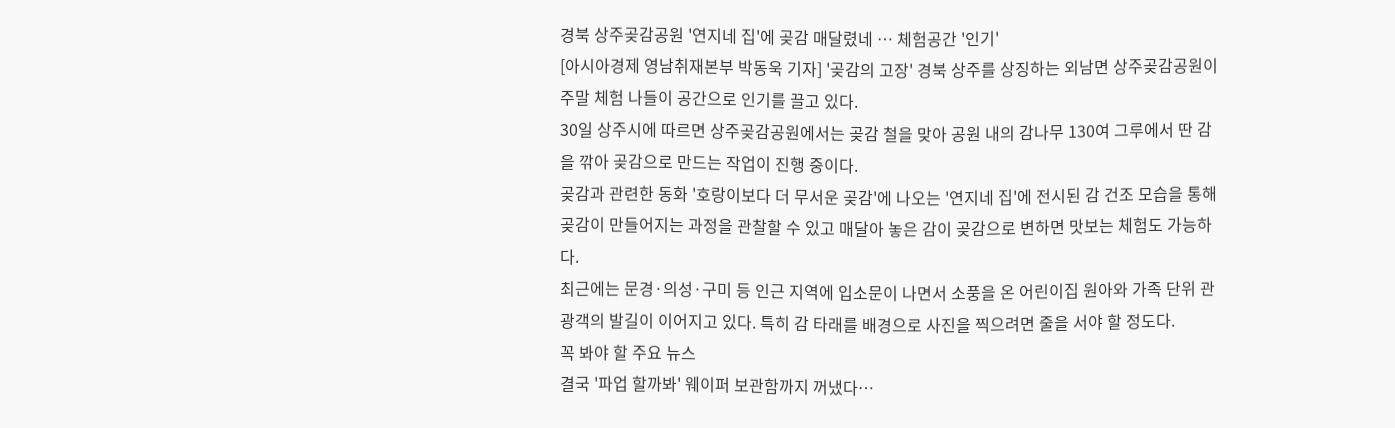경북 상주곶감공원 '연지네 집'에 곶감 매달렸네 … 체험공간 '인기'
[아시아경제 영남취재본부 박동욱 기자] '곶감의 고장' 경북 상주를 상징하는 외남면 상주곶감공원이 주말 체험 나들이 공간으로 인기를 끌고 있다.
30일 상주시에 따르면 상주곶감공원에서는 곶감 철을 맞아 공원 내의 감나무 130여 그루에서 딴 감을 깎아 곶감으로 만드는 작업이 진행 중이다.
곶감과 관련한 동화 '호랑이보다 더 무서운 곶감'에 나오는 '연지네 집'에 전시된 감 건조 모습을 통해 곶감이 만들어지는 과정을 관찰할 수 있고 매달아 놓은 감이 곶감으로 변하면 맛보는 체험도 가능하다.
최근에는 문경·의성·구미 등 인근 지역에 입소문이 나면서 소풍을 온 어린이집 원아와 가족 단위 관광객의 발길이 이어지고 있다. 특히 감 타래를 배경으로 사진을 찍으려면 줄을 서야 할 정도다.
꼭 봐야 할 주요 뉴스
결국 '파업 할까봐' 웨이퍼 보관함까지 꺼냈다…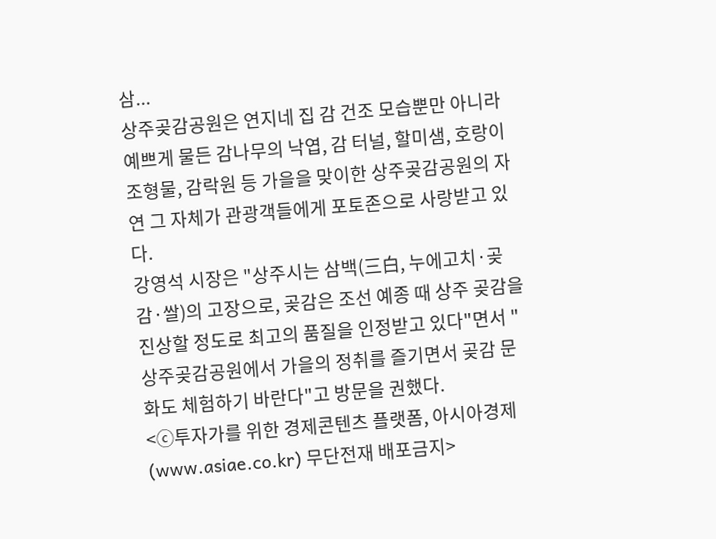삼...
상주곶감공원은 연지네 집 감 건조 모습뿐만 아니라 예쁘게 물든 감나무의 낙엽, 감 터널, 할미샘, 호랑이 조형물, 감락원 등 가을을 맞이한 상주곶감공원의 자연 그 자체가 관광객들에게 포토존으로 사랑받고 있다.
강영석 시장은 "상주시는 삼백(三白, 누에고치·곶감·쌀)의 고장으로, 곶감은 조선 예종 때 상주 곶감을 진상할 정도로 최고의 품질을 인정받고 있다"면서 "상주곶감공원에서 가을의 정취를 즐기면서 곶감 문화도 체험하기 바란다"고 방문을 권했다.
<ⓒ투자가를 위한 경제콘텐츠 플랫폼, 아시아경제(www.asiae.co.kr) 무단전재 배포금지>